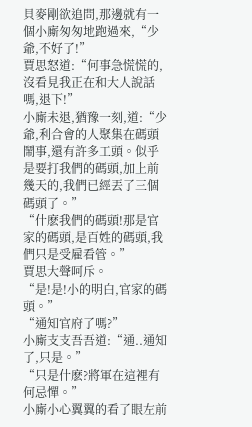貝麥剛欲追問,那邊就有一個小廝匆匆地跑過來,“少爺,不好了!”
賈思怒道:“何事急慌慌的,沒看見我正在和大人說話嗎,退下!”
小廝未退,猶豫一刻,道:“少爺,利合會的人聚集在碼頭鬧事,還有許多工頭。似乎是要打我們的碼頭,加上前幾天的,我們已經丟了三個碼頭了。”
“什麽我們的碼頭!那是官家的碼頭,是百姓的碼頭,我們只是受雇看管。”
賈思大聲呵斥。
“是!是!小的明白,官家的碼頭。”
“通知官府了嗎?”
小廝支支吾吾道:“通..通知了,只是。”
“只是什麽?將軍在這裡有何忌憚。”
小廝小心翼翼的看了眼左前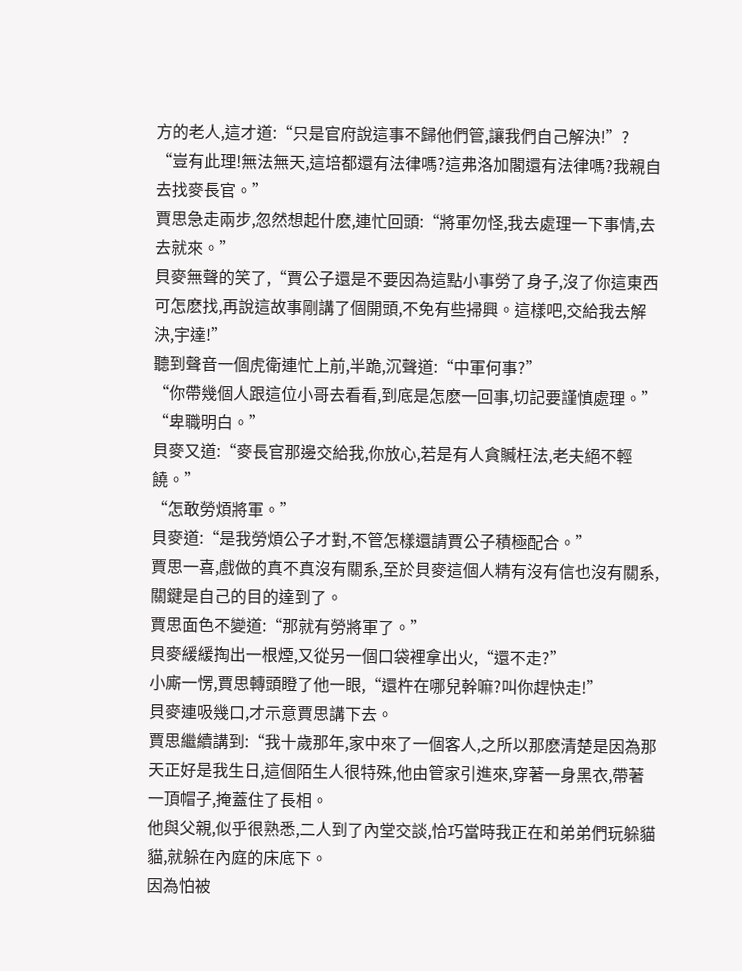方的老人,這才道:“只是官府說這事不歸他們管,讓我們自己解決!”?
“豈有此理!無法無天,這培都還有法律嗎?這弗洛加閣還有法律嗎?我親自去找麥長官。”
賈思急走兩步,忽然想起什麽,連忙回頭:“將軍勿怪,我去處理一下事情,去去就來。”
貝麥無聲的笑了,“賈公子還是不要因為這點小事勞了身子,沒了你這東西可怎麽找,再說這故事剛講了個開頭,不免有些掃興。這樣吧,交給我去解決,宇達!”
聽到聲音一個虎衛連忙上前,半跪,沉聲道:“中軍何事?”
“你帶幾個人跟這位小哥去看看,到底是怎麽一回事,切記要謹慎處理。”
“卑職明白。”
貝麥又道:“麥長官那邊交給我,你放心,若是有人貪贓枉法,老夫絕不輕饒。”
“怎敢勞煩將軍。”
貝麥道:“是我勞煩公子才對,不管怎樣還請賈公子積極配合。”
賈思一喜,戲做的真不真沒有關系,至於貝麥這個人精有沒有信也沒有關系,關鍵是自己的目的達到了。
賈思面色不變道:“那就有勞將軍了。”
貝麥緩緩掏出一根煙,又從另一個口袋裡拿出火,“還不走?”
小廝一愣,賈思轉頭瞪了他一眼,“還杵在哪兒幹嘛?叫你趕快走!”
貝麥連吸幾口,才示意賈思講下去。
賈思繼續講到:“我十歲那年,家中來了一個客人,之所以那麽清楚是因為那天正好是我生日,這個陌生人很特殊,他由管家引進來,穿著一身黑衣,帶著一頂帽子,掩蓋住了長相。
他與父親,似乎很熟悉,二人到了內堂交談,恰巧當時我正在和弟弟們玩躲貓貓,就躲在內庭的床底下。
因為怕被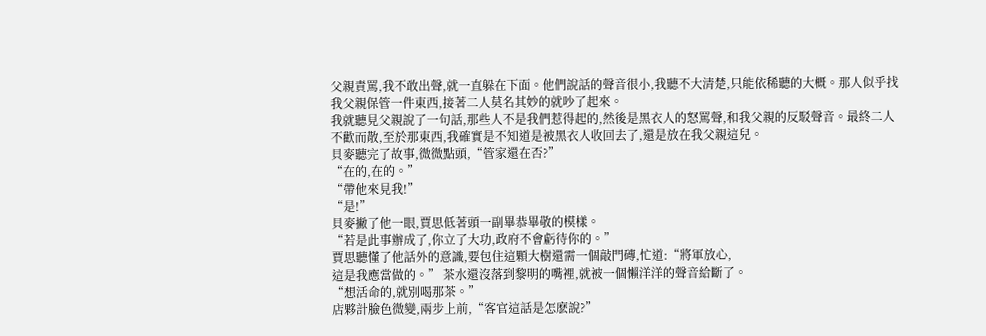父親責罵,我不敢出聲,就一直躲在下面。他們說話的聲音很小,我聽不大清楚,只能依稀聽的大概。那人似乎找我父親保管一件東西,接著二人莫名其妙的就吵了起來。
我就聽見父親說了一句話,那些人不是我們惹得起的,然後是黑衣人的怒罵聲,和我父親的反駁聲音。最終二人不歡而散,至於那東西,我確實是不知道是被黑衣人收回去了,還是放在我父親這兒。
貝麥聽完了故事,微微點頭,“管家還在否?”
“在的,在的。”
“帶他來見我!”
“是!”
貝麥撇了他一眼,賈思低著頭一副畢恭畢敬的模樣。
“若是此事辦成了,你立了大功,政府不會虧待你的。”
賈思聽懂了他話外的意識,要包住這顆大樹還需一個敲門磚,忙道:“將軍放心,
這是我應當做的。” 茶水還沒落到黎明的嘴裡,就被一個懶洋洋的聲音給斷了。
“想活命的,就別喝那茶。”
店夥計臉色微變,兩步上前,“客官這話是怎麽說?”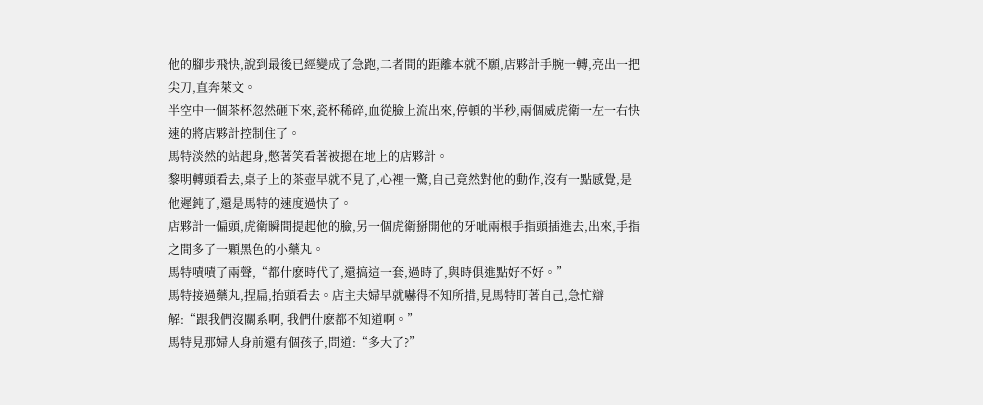他的腳步飛快,說到最後已經變成了急跑,二者間的距離本就不願,店夥計手腕一轉,亮出一把尖刀,直奔萊文。
半空中一個茶杯忽然砸下來,瓷杯稀碎,血從臉上流出來,停頓的半秒,兩個威虎衛一左一右快速的將店夥計控制住了。
馬特淡然的站起身,憋著笑看著被摁在地上的店夥計。
黎明轉頭看去,桌子上的茶壺早就不見了,心裡一驚,自己竟然對他的動作,沒有一點感覺,是他遲鈍了,還是馬特的速度過快了。
店夥計一偏頭,虎衛瞬間提起他的臉,另一個虎衛掰開他的牙呲兩根手指頭插進去,出來,手指之間多了一顆黑色的小藥丸。
馬特嘖嘖了兩聲,“都什麽時代了,還搞這一套,過時了,與時俱進點好不好。”
馬特接過藥丸,捏扁,抬頭看去。店主夫婦早就嚇得不知所措,見馬特盯著自己,急忙辯解:“跟我們沒關系啊, 我們什麽都不知道啊。”
馬特見那婦人身前還有個孩子,問道:“多大了?”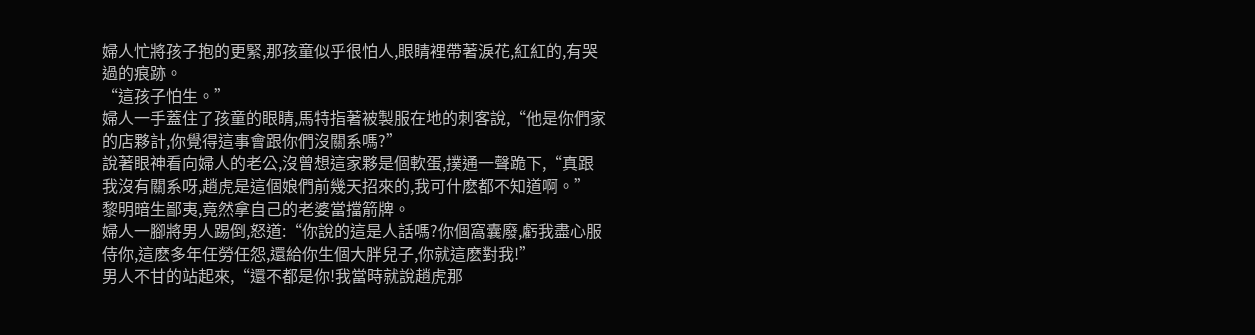婦人忙將孩子抱的更緊,那孩童似乎很怕人,眼睛裡帶著淚花,紅紅的,有哭過的痕跡。
“這孩子怕生。”
婦人一手蓋住了孩童的眼睛,馬特指著被製服在地的刺客說,“他是你們家的店夥計,你覺得這事會跟你們沒關系嗎?”
說著眼神看向婦人的老公,沒曾想這家夥是個軟蛋,撲通一聲跪下,“真跟我沒有關系呀,趙虎是這個娘們前幾天招來的,我可什麽都不知道啊。”
黎明暗生鄙夷,竟然拿自己的老婆當擋箭牌。
婦人一腳將男人踢倒,怒道:“你說的這是人話嗎?你個窩囊廢,虧我盡心服侍你,這麽多年任勞任怨,還給你生個大胖兒子,你就這麽對我!”
男人不甘的站起來,“還不都是你!我當時就說趙虎那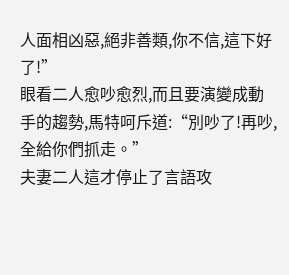人面相凶惡,絕非善類,你不信,這下好了!”
眼看二人愈吵愈烈,而且要演變成動手的趨勢,馬特呵斥道:“別吵了!再吵,全給你們抓走。”
夫妻二人這才停止了言語攻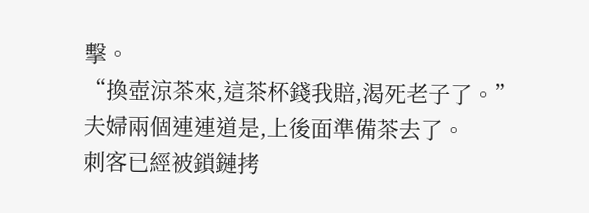擊。
“換壺涼茶來,這茶杯錢我賠,渴死老子了。”
夫婦兩個連連道是,上後面準備茶去了。
刺客已經被鎖鏈拷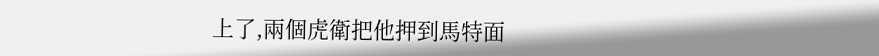上了,兩個虎衛把他押到馬特面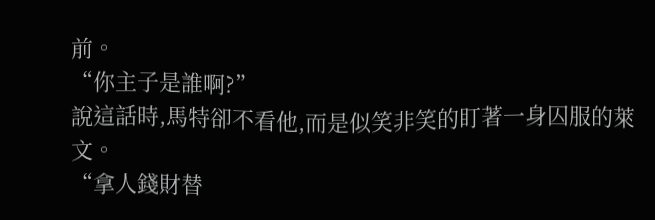前。
“你主子是誰啊?”
說這話時,馬特卻不看他,而是似笑非笑的盯著一身囚服的萊文。
“拿人錢財替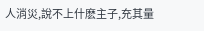人消災,說不上什麽主子,充其量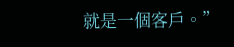就是一個客戶。”